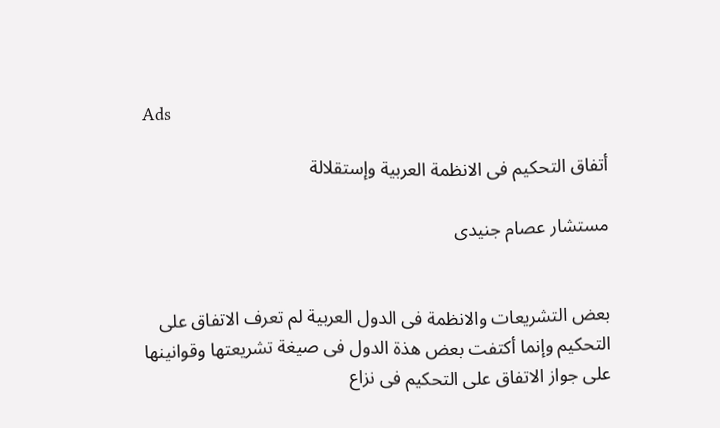Ads

أتفاق التحكيم فى الانظمة العربية وإستقلالة

مستشار عصام جنيدى


بعض التشريعات والانظمة فى الدول العربية لم تعرف الاتفاق على التحكيم وإنما أكتفت بعض هذة الدول فى صيغة تشريعتها وقوانينها على جواز الاتفاق على التحكيم فى نزاع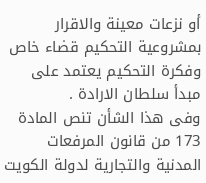أو نزعات معينة والاقرار بمشروعية التحكيم قضاء خاص وفكرة التحكيم يعتمد على مبدأ سلطان الارادة .
وفى هذا الشأن تنص المادة 173 من قانون المرفعات المدنية والتجارية لدولة الكويت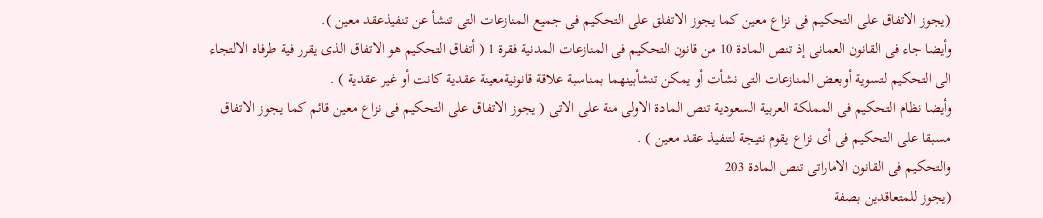(يجوز الاتفاق على التحكيم فى نزاع معين كما يجوز الاتفلق على التحكيم فى جميع المنازعات التى تنشأ عن تنفيذعقد معين ).
وأيضا جاء فى القانون العمانى إذ تنص المادة 10 من قانون التحكيم فى المنازعات المدنية فقرة 1 ( أتفاق التحكيم هو الاتفاق الذى يقرر فية طرفاه الالتجاء الى التحكيم لتسوية أوبعض المنازعات التى نشأت أو يمكن تنشأبينهما بمناسبة علاقة قانونيةمعينة عقدية كانت أو غير عقدية ) .
وأيضا نظام التحكيم فى المملكة العربية السعودية تنص المادة الاولى منة على الاتى ( يجوز الاتفاق على التحكيم فى نزاع معين قائم كما يجوز الاتفاق مسبقا على التحكيم فى أى نزاع يقوم نتيجة لتنفيذ عقد معين ) .
والتحكيم فى القانون الاماراتى تنص المادة 203
(يجوز للمتعاقدين بصفة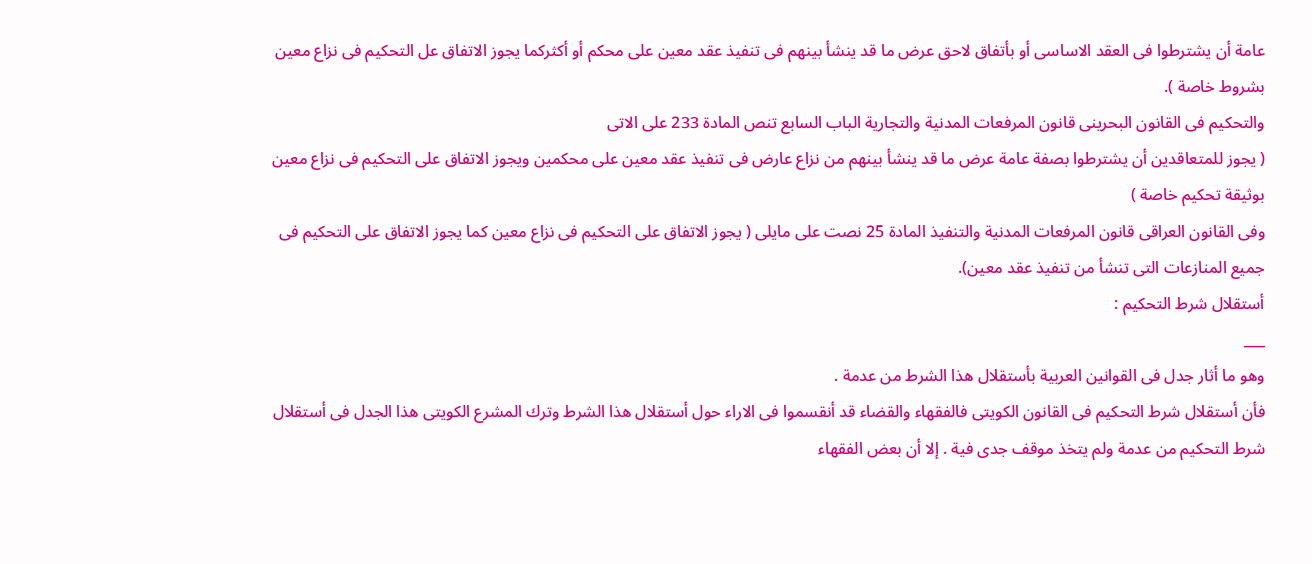عامة أن يشترطوا فى العقد الاساسى أو بأتفاق لاحق عرض ما قد ينشأ بينهم فى تنفيذ عقد معين على محكم أو أكثركما يجوز الاتفاق عل التحكيم فى نزاع معين بشروط خاصة ).
والتحكيم فى القانون البحرينى قانون المرفعات المدنية والتجارية الباب السابع تنص المادة 233 على الاتى
( يجوز للمتعاقدين أن يشترطوا بصفة عامة عرض ما قد ينشأ بينهم من نزاع عارض فى تنفيذ عقد معين على محكمين ويجوز الاتفاق على التحكيم فى نزاع معين بوثيقة تحكيم خاصة )
وفى القانون العراقى قانون المرفعات المدنية والتنفيذ المادة 25 نصت على مايلى ( يجوز الاتفاق على التحكيم فى نزاع معين كما يجوز الاتفاق على التحكيم فى جميع المنازعات التى تنشأ من تنفيذ عقد معين).
أستقلال شرط التحكيم :
___
وهو ما أثار جدل فى القوانين العربية بأستقلال هذا الشرط من عدمة .
فأن أستقلال شرط التحكيم فى القانون الكويتى فالفقهاء والقضاء قد أنقسموا فى الاراء حول أستقلال هذا الشرط وترك المشرع الكويتى هذا الجدل فى أستقلال شرط التحكيم من عدمة ولم يتخذ موقف جدى فية . إلا أن بعض الفقهاء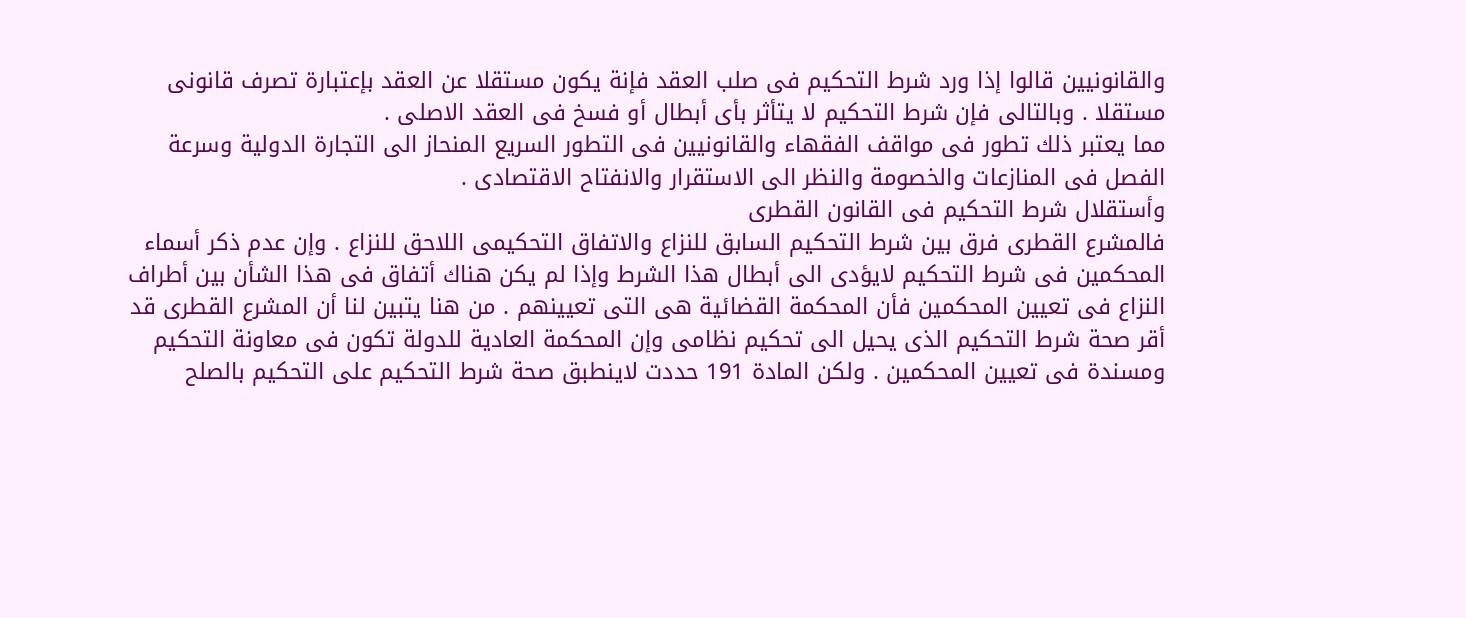والقانونيين قالوا إذا ورد شرط التحكيم فى صلب العقد فإنة يكون مستقلا عن العقد بإعتبارة تصرف قانونى مستقلا . وبالتالى فإن شرط التحكيم لا يتأثر بأى أبطال أو فسخ فى العقد الاصلى .
مما يعتبر ذلك تطور فى مواقف الفقهاء والقانونيين فى التطور السريع المنحاز الى التجارة الدولية وسرعة الفصل فى المنازعات والخصومة والنظر الى الاستقرار والانفتاح الاقتصادى .
وأستقلال شرط التحكيم فى القانون القطرى
فالمشرع القطرى فرق بين شرط التحكيم السابق للنزاع والاتفاق التحكيمى اللاحق للنزاع . وإن عدم ذكر أسماء المحكمين فى شرط التحكيم لايؤدى الى أبطال هذا الشرط وإذا لم يكن هناك أتفاق فى هذا الشأن بين أطراف النزاع فى تعيين المحكمين فأن المحكمة القضائية هى التى تعيينهم . من هنا يتبين لنا أن المشرع القطرى قد أقر صحة شرط التحكيم الذى يحيل الى تحكيم نظامى وإن المحكمة العادية للدولة تكون فى معاونة التحكيم ومسندة فى تعيين المحكمين . ولكن المادة 191 حددت لاينطبق صحة شرط التحكيم على التحكيم بالصلح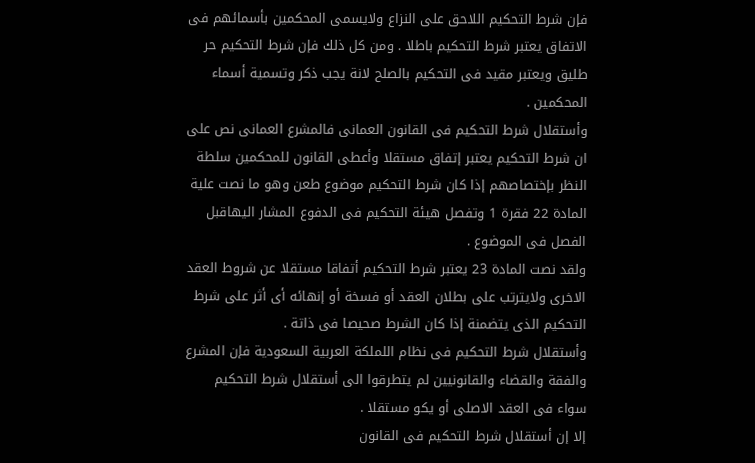فإن شرط التحكيم اللاحق على النزاع ولايسمى المحكمين بأسمائهم فى الاتفاق يعتبر شرط التحكيم باطلا . ومن كل ذلك فإن شرط التحكيم حر طليق ويعتبر مقيد فى التحكيم بالصلح لانة يجب ذكر وتسمية أسماء المحكمين .
وأستقلال شرط التحكيم فى القانون العمانى فالمشرع العمانى نص على ان شرط التحكيم يعتبر إتفاق مستقلا وأعطى القانون للمحكمين سلطة النظر بإختصاصهم إذا كان شرط التحكيم موضوع طعن وهو ما نصت علية المادة 22 فقرة 1 وتفصل هيئة التحكيم فى الدفوع المشار اليهاقبل الفصل فى الموضوع .
ولقد نصت المادة 23 يعتبر شرط التحكيم أتفاقا مستقلا عن شروط العقد الاخرى ولايترتب على بطلان العقد أو فسخة أو إنهائه أى أثر على شرط التحكيم الذى يتضمنة إذا كان الشرط صحيصا فى ذاتة .
وأستقلال شرط التحكيم فى نظام اللملكة العربية السعودية فإن المشرع والفقة والقضاء والقانونيين لم يتطرقوا الى أستقلال شرط التحكيم سواء فى العقد الاصلى أو يكو مستقلا .
إلا إن أستقلال شرط التحكيم فى القانون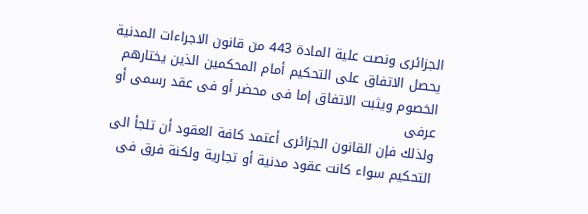الجزائرى ونصت علية المادة 443 من قانون الاجراءات المدنية
يحصل الاتفاق على التحكيم أمام المحكمين الذين يختارهم الخصوم ويثبت الاتفاق إما فى محضر أو فى عقد رسمى أو عرفى
ولذلك فإن القانون الجزائرى أعتمد كافة العقود أن تلجأ الى التحكيم سواء كانت عقود مدنية أو تجارية ولكنة فرق فى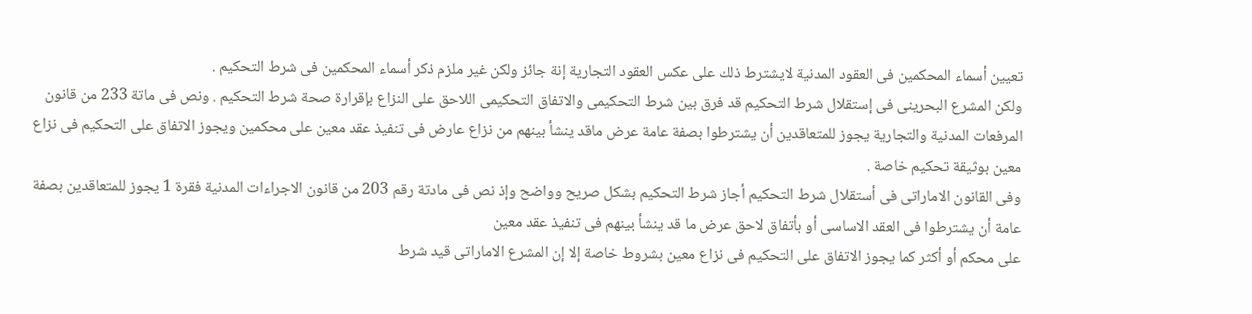تعيين أسماء المحكمين فى العقود المدنية لايشترط ذلك على عكس العقود التجارية إنة جائز ولكن غير ملزم ذكر أسماء المحكمين فى شرط التحكيم .
ولكن المشرع البحرينى فى إستقلال شرط التحكيم قد فرق بين شرط التحكيمى والاتفاق التحكيمى اللاحق على النزاع بإقرارة صحة شرط التحكيم . ونص فى ماتة 233 من قانون المرفعات المدنية والتجارية يجوز للمتعاقدين أن يشترطوا بصفة عامة عرض ماقد ينشأ بينهم من نزاع عارض فى تنفيذ عقد معين على محكمين ويجوز الاتفاق على التحكيم فى نزاع معين بوثيقة تحكيم خاصة .
وفى القانون الاماراتى فى أستقلال شرط التحكيم أجاز شرط التحكيم بشكل صريح وواضح وإذ نص فى مادتة رقم 203 من قانون الاجراءات المدنية فقرة 1 يجوز للمتعاقدين بصفة عامة أن يشترطوا فى العقد الاساسى أو بأتفاق لاحق عرض ما قد ينشأ بينهم فى تنفيذ عقد معين
على محكم أو أكثر كما يجوز الاتفاق على التحكيم فى نزاع معين بشروط خاصة إلا إن المشرع الاماراتى قيد شرط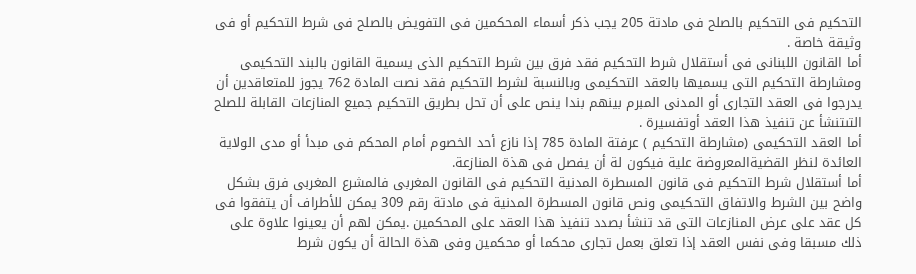التحكيم فى التحكيم بالصلح فى مادتة 205 يجب ذكر أسماء المحكمين فى التفويض بالصلح فى شرط التحكيم أو فى وثيقة خاصة .
أما القانون اللبنانى فى أستقلال شرط التحكيم فقد فرق بين شرط التحكيم الذى يسمية القانون بالبند التحكيمى ومشارطة التحكيم التى يسميها بالعقد التحكيمى وبالنسبة لشرط التحكيم فقد نصت المادة 762 يجوز للمتعاقدين أن يدرجوا فى العقد التجارى أو المدنى المبرم بينهم بندا ينص على أن تحل بطريق التحكيم جميع المنازعات القابلة للصلح التىتنشأ عن تنفيذ هذا العقد أوتفسيرة .
أما العقد التحكيمى (مشارطة التحكيم ) عرفتة المادة 785 إذا نازع أحد الخصوم أمام المحكم فى مبدأ أو مدى الولاية العائدة لنظر القضيةالمعروضة علية فيكون لة أن يفصل فى هذة المنازعة.
أما أستقلال شرط التحكيم فى قانون المسطرة المدنية التحكيم فى القانون المغربى فالمشرع المغربى فرق بشكل واضح بين الشرط والاتفاق التحكيمى ونص قانون المسطرة المدنية فى مادتة رقم 309 يمكن للأطراف أن يتفقوا فى كل عقد على عرض المنازعات التى قد تنشأ بصدد تنفيذ هذا العقد على المحكمين .يمكن لهم أن يعينوا علاوة على ذلك مسبقا وفى نفس العقد إذا تعلق بعمل تجارى محكما أو محكمين وفى هذة الحالة أن يكون شرط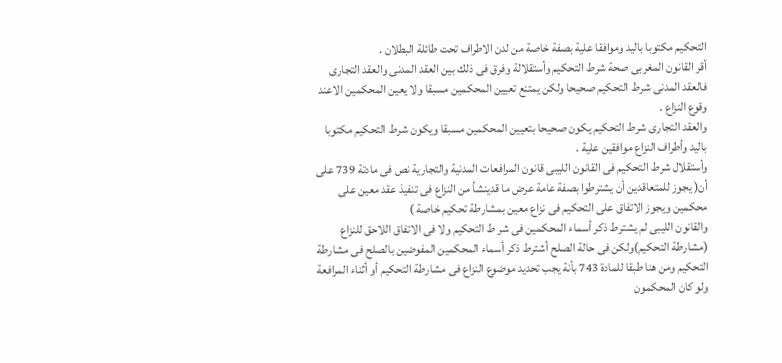التحكيم مكتوبا باليد وموافقا علية بصفة خاصة من لدن الاطراف تحت طائلة البطلان .
أقر القانون المغربى صحة شرط التحكيم وأستقلالة وفرق فى ذلك بين العقد المدنى والعقد التجارى
فالعقد المدنى شرط التحكيم صحيحا ولكن يمتنع تعيين المحكمين مسبقا ولا يعين المحكمين الاعند وقوع النزاع .
والعقد التجارى شرط التحكيم يكون صحيحا بتعيين المحكمين مسبقا ويكون شرط التحكيم مكتوبا باليد وأطراف النزاع موافقين علية .
وأستقلال شرط التحكيم فى القانون الليبى قانون المرافعات المدنية والتجارية نص فى مادتة 739 على أن( يجوز للمتعاقدين أن يشترطوا بصفة عامة عرض ما قدينشأ من النزاع فى تنفيذ عقد معين على محكمين ويجوز الاتفاق على التحكيم فى نزاع معين بمشارطة تحكيم خاصة )
والقانون الليبى لم يشترط ذكر أسماء المحكمين فى شر ط التحكيم ولا فى الاتفاق اللاحق للنزاع (مشارطة التحكيم)ولكن فى حالة الصلح أشترط ذكر أسماء المحكمين المفوضين بالصلح فى مشارطة التحكيم ومن هنا طبقا للمادة 743 بأنة يجب تحديد موضوع النزاع فى مشارطة التحكيم أو أثناء المرافعة ولو كان المحكمون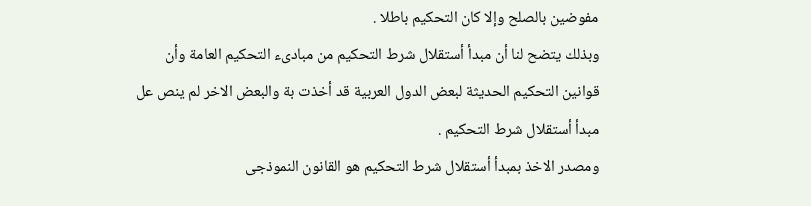مفوضين بالصلح وإلا كان التحكيم باطلا .
وبذلك يتضح لنا أن مبدأ أستقلال شرط التحكيم من مبادىء التحكيم العامة وأن قوانين التحكيم الحديثة لبعض الدول العربية قد أخذت بة والبعض الاخر لم ينص عل مبدأ أستقلال شرط التحكيم .
ومصدر الاخذ بمبدأ أستقلال شرط التحكيم هو القانون النموذجى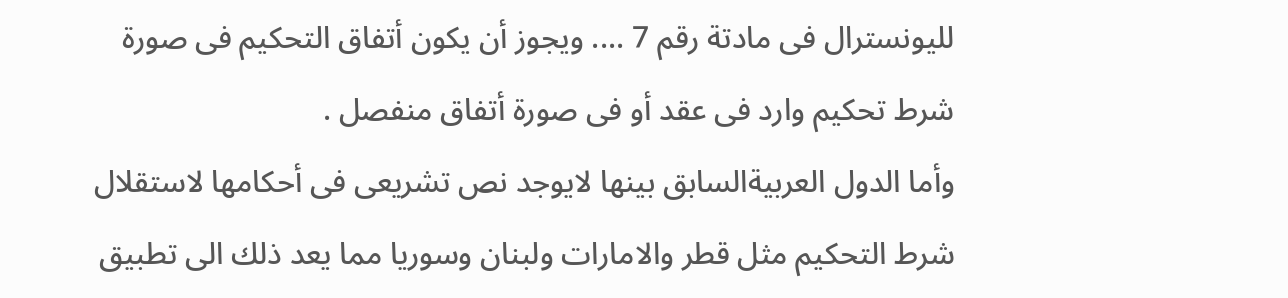لليونسترال فى مادتة رقم 7 .... ويجوز أن يكون أتفاق التحكيم فى صورة شرط تحكيم وارد فى عقد أو فى صورة أتفاق منفصل .
وأما الدول العربيةالسابق بينها لايوجد نص تشريعى فى أحكامها لاستقلال شرط التحكيم مثل قطر والامارات ولبنان وسوريا مما يعد ذلك الى تطبيق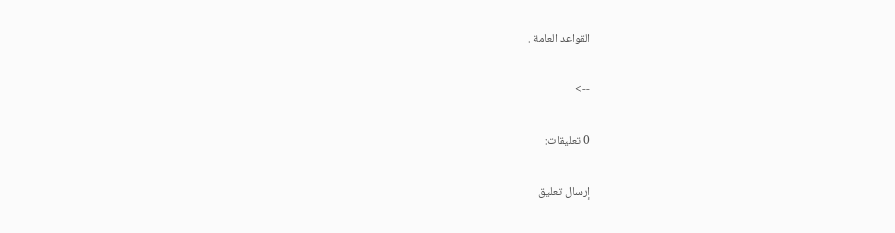القواعد العامة .

-->

0 تعليقات:

إرسال تعليق